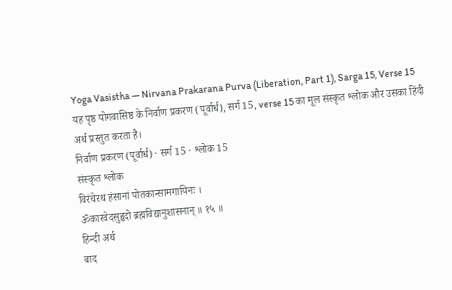Yoga Vasistha — Nirvana Prakarana Purva (Liberation, Part 1), Sarga 15, Verse 15
यह पृष्ठ योगवासिष्ठ के निर्वाण प्रकरण (पूर्वार्ध), सर्ग 15, verse 15 का मूल संस्कृत श्लोक और उसका हिंदी अर्थ प्रस्तुत करता है।
निर्वाण प्रकरण (पूर्वार्ध) · सर्ग 15 · श्लोक 15
संस्कृत श्लोक
विरंचेरथ हंसानां पोतकान्सामगायिनः ।
ॐकारवेदसुहृदो ब्रह्मविद्यानुशासनान् ॥ १५ ॥
हिन्दी अर्थ
बाद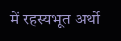में रहस्यभूत अर्थो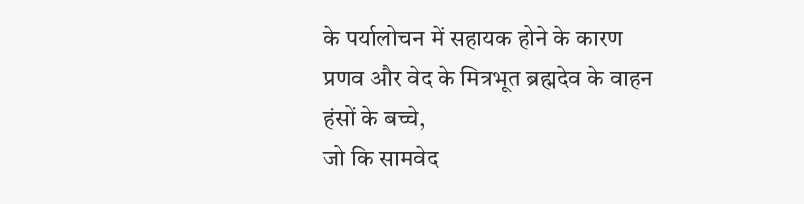के पर्यालोचन में सहायक होने के कारण प्रणव और वेद के मित्रभूत ब्रह्मदेव के वाहन हंसों के बच्चे,
जो कि सामवेद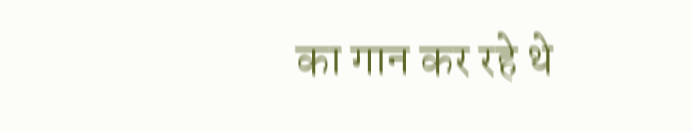का गान कर रहे थे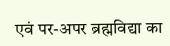एवं पर-अपर ब्रह्मविद्या का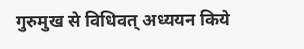गुरुमुख से विधिवत् अध्ययन किये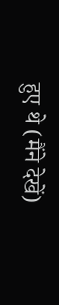हुए थे (मैंने देखें)